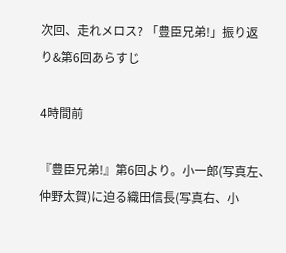次回、走れメロス? 「豊臣兄弟!」振り返り&第6回あらすじ

4時間前

『豊臣兄弟!』第6回より。小一郎(写真左、仲野太賀)に迫る織田信長(写真右、小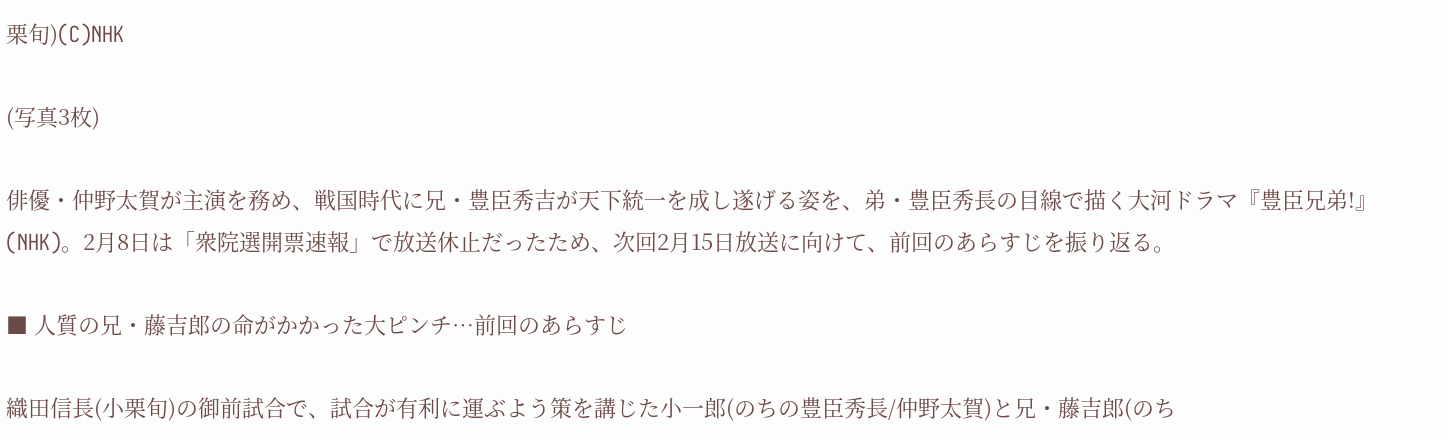栗旬)(C)NHK

(写真3枚)

俳優・仲野太賀が主演を務め、戦国時代に兄・豊臣秀吉が天下統一を成し遂げる姿を、弟・豊臣秀長の目線で描く大河ドラマ『豊臣兄弟!』(NHK)。2月8日は「衆院選開票速報」で放送休止だったため、次回2月15日放送に向けて、前回のあらすじを振り返る。

■ 人質の兄・藤吉郎の命がかかった大ピンチ…前回のあらすじ

織田信長(小栗旬)の御前試合で、試合が有利に運ぶよう策を講じた小一郎(のちの豊臣秀長/仲野太賀)と兄・藤吉郎(のち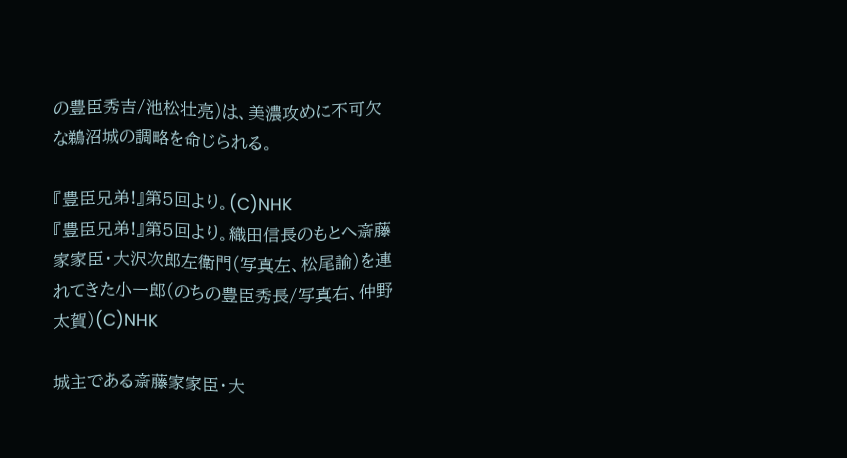の豊臣秀吉/池松壮亮)は、美濃攻めに不可欠な鵜沼城の調略を命じられる。

『豊臣兄弟!』第5回より。(C)NHK
『豊臣兄弟!』第5回より。織田信長のもとへ斎藤家家臣・大沢次郎左衛門(写真左、松尾諭)を連れてきた小一郎(のちの豊臣秀長/写真右、仲野太賀)(C)NHK

城主である斎藤家家臣・大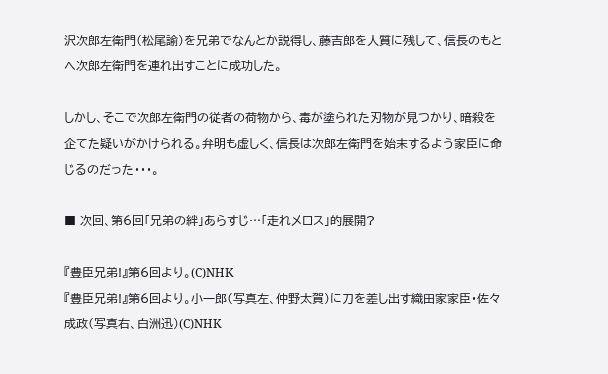沢次郎左衛門(松尾諭)を兄弟でなんとか説得し、藤吉郎を人質に残して、信長のもとへ次郎左衛門を連れ出すことに成功した。

しかし、そこで次郎左衛門の従者の荷物から、毒が塗られた刃物が見つかり、暗殺を企てた疑いがかけられる。弁明も虚しく、信長は次郎左衛門を始末するよう家臣に命じるのだった・・・。

■ 次回、第6回「兄弟の絆」あらすじ…「走れメロス」的展開?

『豊臣兄弟!』第6回より。(C)NHK
『豊臣兄弟!』第6回より。小一郎(写真左、仲野太賀)に刀を差し出す織田家家臣・佐々成政(写真右、白洲迅)(C)NHK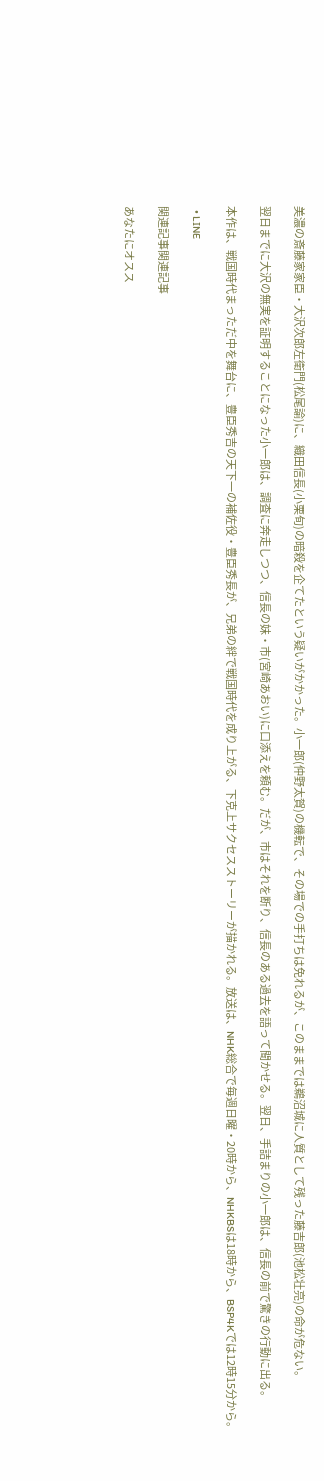美濃の斎藤家家臣・大沢次郎左衛門(松尾諭)に、織田信長(小栗旬)の暗殺を企てたという疑いがかかった。小一郎(仲野太賀)の機転で、その場での手打ちは免れるが、このままでは鵜沼城に人質として残った藤吉郎(池松壮亮)の命が危ない。

翌日までに大沢の無実を証明することになった小一郎は、調査に奔走しつつ、信長の妹・市(宮崎あおい)に口添えを頼む。だが、市はそれを断り、信長のある過去を語って聞かせる。翌日、手詰まりの小一郎は、信長の前で驚きの行動に出る。

本作は、戦国時代まっただ中を舞台に、豊臣秀吉の天下一の補佐役・豊臣秀長が、兄弟の絆で戦国時代を成り上がる、下克上サクセスストーリーが描かれる。放送は、NHK総合で毎週日曜・20時から、NHKBSは18時から、BSP4Kでは12時15分から。

  • LINE

関連記事関連記事

あなたにオスス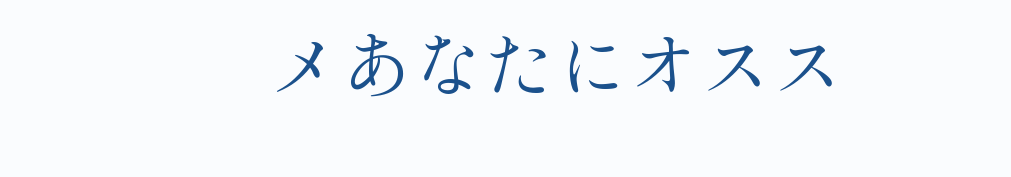メあなたにオスス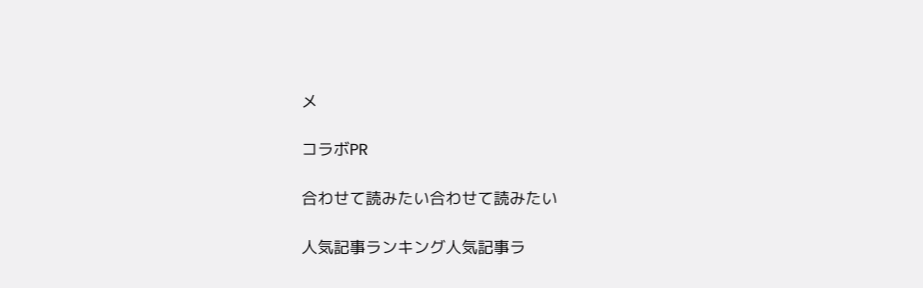メ

コラボPR

合わせて読みたい合わせて読みたい

人気記事ランキング人気記事ラ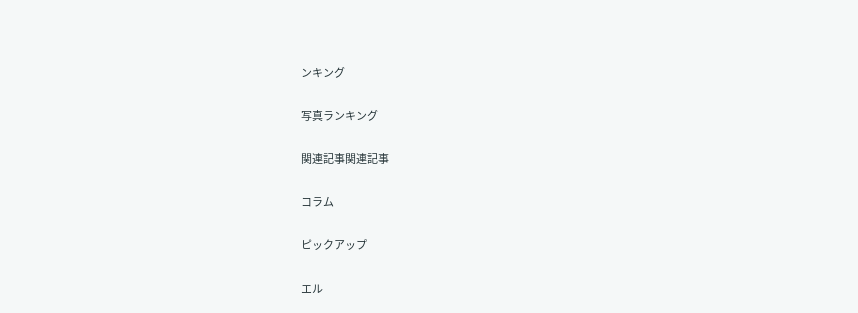ンキング

写真ランキング

関連記事関連記事

コラム

ピックアップ

エル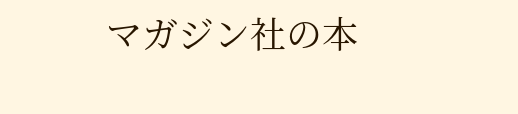マガジン社の本